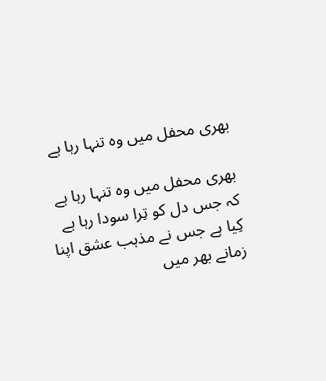بھری محفل میں وہ تنہا رہا ہے

بھری محفل میں وہ تنہا رہا ہے
کہ جس دل کو تِرا سودا رہا ہے
کِیا ہے جس نے مذہب عشق اپنا
زمانے بھر میں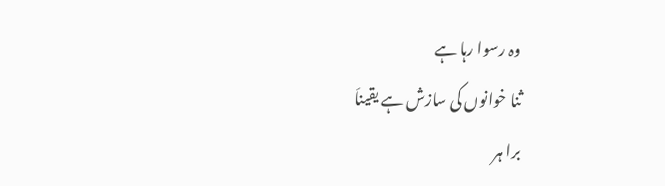وہ رسوا رہا ہے
ثنا خوانوں کی سازش ہے یقیناَ
برا ہر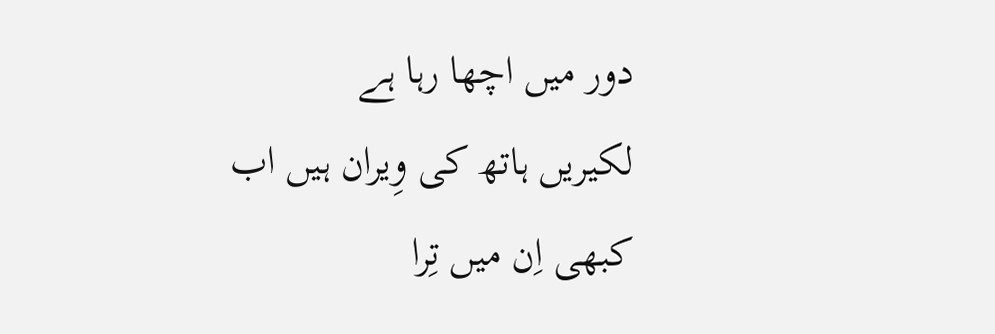دور میں اچھا رہا ہے
لکیریں ہاتھ کی وِیران ہیں اب
کبھی اِن میں تِرا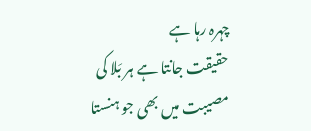چہرہ رہا ہے
حقیقت جانتا ہے ہر بَلا کی
مصیبت میں بھی جو ہنستا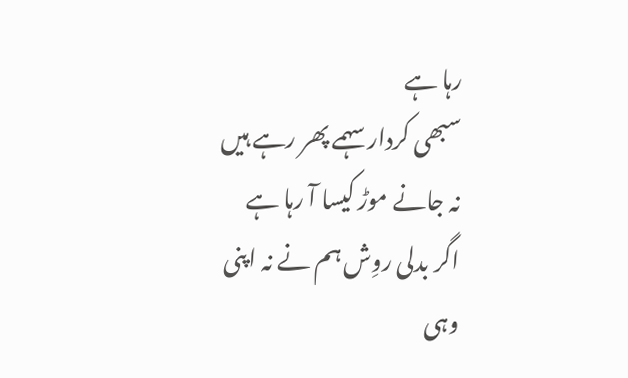رہا ہے
سبھی کردار سہمے پھر رہے ہیں
نہ جانے موڑ کیسا آ رہا ہے
اگر بدلی روِش ہم نے نہ اپنی
وہی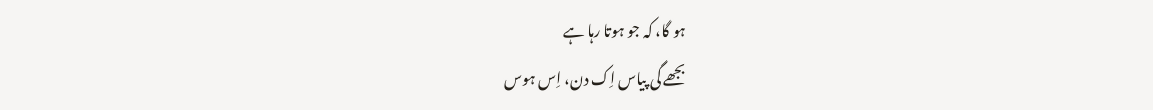ہو گا، کہ جو ہوتا رہا ہے
بجھے گی پیاس اِک دن، اِس ہوس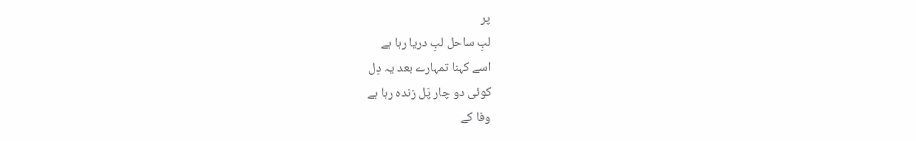پر
لبِ ساحل لبِ دریا رہا ہے
اسے کہنا تمہارے بعد یہ دِل
کوئی دو چار پَل زندہ رہا ہے
وفا کے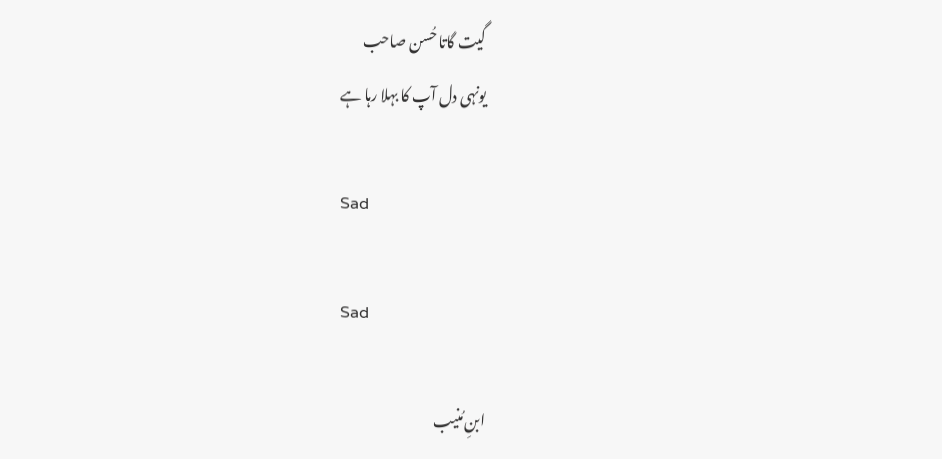گیت گاتا حُسن صاحب
یونہی دل آپ کا بہلا رہا ہے

Sad

Sad

ابنِ مُنیب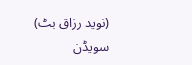(نوید رزاق بٹ)
سویڈن